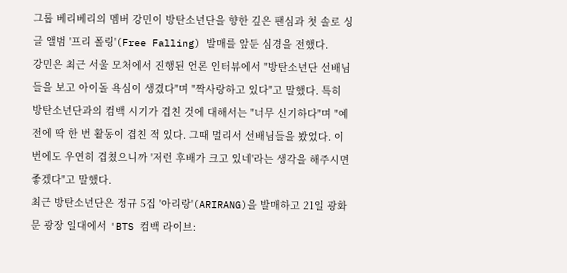그룹 베리베리의 멤버 강민이 방탄소년단을 향한 깊은 팬심과 첫 솔로 싱글 앨범 '프리 폴링'(Free Falling) 발매를 앞둔 심경을 전했다.
강민은 최근 서울 모처에서 진행된 언론 인터뷰에서 "방탄소년단 선배님들을 보고 아이돌 욕심이 생겼다"며 "짝사랑하고 있다"고 말했다. 특히 방탄소년단과의 컴백 시기가 겹친 것에 대해서는 "너무 신기하다"며 "예전에 딱 한 번 활동이 겹친 적 있다. 그때 멀리서 선배님들을 봤었다. 이번에도 우연히 겹쳤으니까 '저런 후배가 크고 있네'라는 생각을 해주시면 좋겠다"고 말했다.
최근 방탄소년단은 정규 5집 '아리랑'(ARIRANG)을 발매하고 21일 광화문 광장 일대에서 'BTS 컴백 라이브: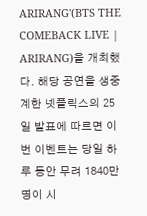ARIRANG'(BTS THE COMEBACK LIVE | ARIRANG)을 개최했다. 해당 공연을 생중계한 넷플릭스의 25일 발표에 따르면 이번 이벤트는 당일 하루 동안 무려 1840만명이 시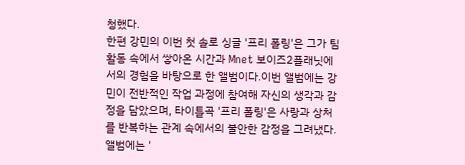청했다.
한편 강민의 이번 첫 솔로 싱글 '프리 폴링'은 그가 팀 활동 속에서 쌓아온 시간과 Mnet 보이즈2플래닛에서의 경험을 바탕으로 한 앨범이다.이번 앨범에는 강민이 전반적인 작업 과정에 참여해 자신의 생각과 감정을 담았으며, 타이틀곡 '프리 폴링'은 사랑과 상처를 반복하는 관계 속에서의 불안한 감정을 그려냈다. 앨범에는 '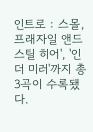인트로 : 스몰, 프래자일 앤드 스틸 히어', '인 더 미러'까지 총 3곡이 수록됐다.